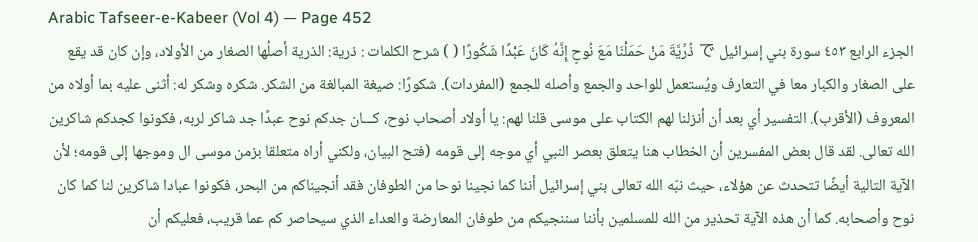Arabic Tafseer-e-Kabeer (Vol 4) — Page 452
الجزء الرابع ٤٥٣ سورة بني إسرائيل で ذُرِّيَّةَ مَنْ حَمَلْنَا مَعَ نُوحٍ إِنَّهُ كَانَ عَبْدًا شَكُورًا ( ) شرح الكلمات : ذرية: الذرية أصلُها الصغار من الأولاد، وإن كان قد يقع على الصغار والكبار معا في التعارف ويُستعمل للواحد والجمع وأصله للجمع (المفردات). شكورًا: صيغة المبالغة من الشكر. شكره وشكر له: أثنى عليه بما أولاه من المعروف (الأقرب). التفسير أي بعد أن أنزلنا لهم الكتاب على موسى قلنا لهم: يا أولاد أصحاب نوح، كـــان جدكم نوح عبدًا جد شاكر لربه، فكونوا كجدكم شاكرين الله تعالى. لقد قال بعض المفسرين أن الخطاب هنا يتعلق بعصر النبي أي موجه إلى قومه (فتح البيان، ولكني أراه متعلقا بزمن موسى ال وموجها إلى قومه؛ لأن الآية التالية أيضًا تتحدث عن هؤلاء، حيث نبّه الله تعالى بني إسرائيل أننا كما نجينا نوحا من الطوفان فقد أنجيناكم من البحر، فكونوا عبادا شاكرين لنا كما كان نوح وأصحابه. كما أن هذه الآية تحذير من الله للمسلمين بأننا سننجيكم من طوفان المعارضة والعداء الذي سيحاصر كم عما قريب، فعليكم أن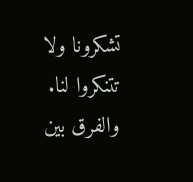تشكرونا ولا تتنكروا لنا. والفرق بين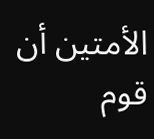الأمتين أن قوم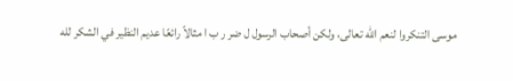موسى التنكروا لنعم الله تعالى، ولكن أصحاب الرسول ل ضر ر ب ا مثالاً رائعًا عديم النظير في الشكر لله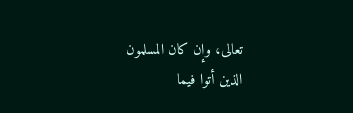تعالى، وإن كان المسلمون الذين أتوا فيما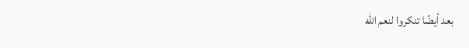بعد أيضًا تنكروا لنعم الله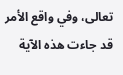تعالى، وفي واقع الأمر قد جاءت هذه الآية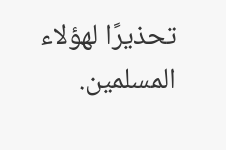تحذيرًا لهؤلاء المسلمين.